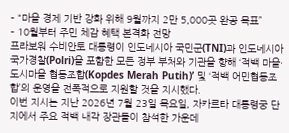– “마을 경제 기반 강화 위해 9월까지 2만 5,000곳 완공 목표”
– 10월부터 주민 체감 혜택 본격화 전망
프라보워 수비안토 대통령이 인도네시아 국민군(TNI)과 인도네시아 국가경찰(Polri)을 포함한 모든 정부 부처와 기관을 향해 ‘적백 마을·도시마을 협동조합(Kopdes Merah Putih)’ 및 ‘적백 어민협동조합’의 운영을 전폭적으로 지원할 것을 지시했다.
이번 지시는 지난 2026년 7월 23일 목요일, 자카르타 대통령궁 단지에서 주요 적백 내각 장관들이 참석한 가운데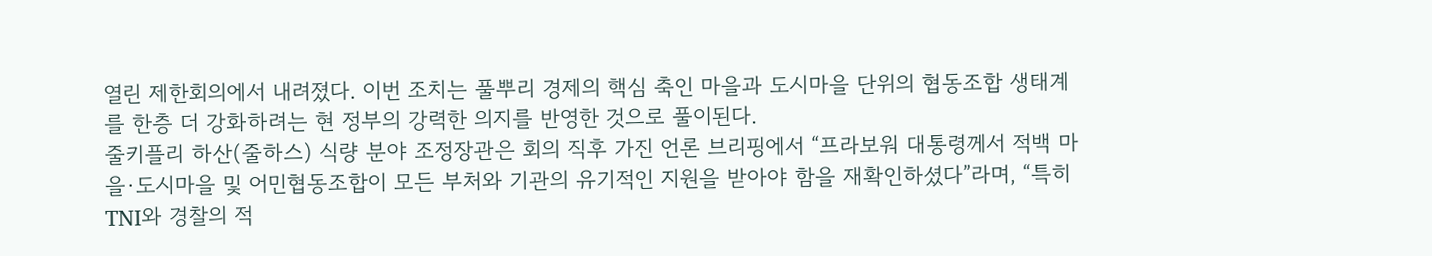열린 제한회의에서 내려졌다. 이번 조치는 풀뿌리 경제의 핵심 축인 마을과 도시마을 단위의 협동조합 생태계를 한층 더 강화하려는 현 정부의 강력한 의지를 반영한 것으로 풀이된다.
줄키플리 하산(줄하스) 식량 분야 조정장관은 회의 직후 가진 언론 브리핑에서 “프라보워 대통령께서 적백 마을·도시마을 및 어민협동조합이 모든 부처와 기관의 유기적인 지원을 받아야 함을 재확인하셨다”라며, “특히 TNI와 경찰의 적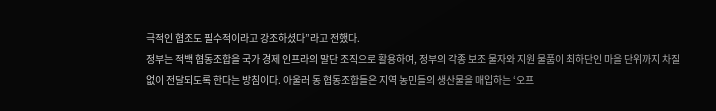극적인 협조도 필수적이라고 강조하셨다”라고 전했다.
정부는 적백 협동조합을 국가 경제 인프라의 말단 조직으로 활용하여, 정부의 각종 보조 물자와 지원 물품이 최하단인 마을 단위까지 차질 없이 전달되도록 한다는 방침이다. 아울러 동 협동조합들은 지역 농민들의 생산물을 매입하는 ‘오프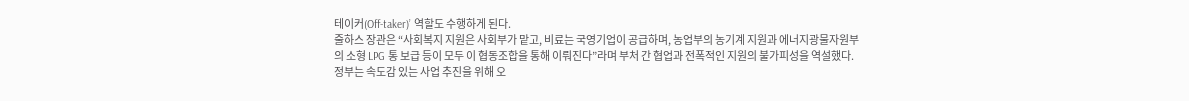테이커(Off-taker)’ 역할도 수행하게 된다.
줄하스 장관은 “사회복지 지원은 사회부가 맡고, 비료는 국영기업이 공급하며, 농업부의 농기계 지원과 에너지광물자원부의 소형 LPG 통 보급 등이 모두 이 협동조합을 통해 이뤄진다”라며 부처 간 협업과 전폭적인 지원의 불가피성을 역설했다.
정부는 속도감 있는 사업 추진을 위해 오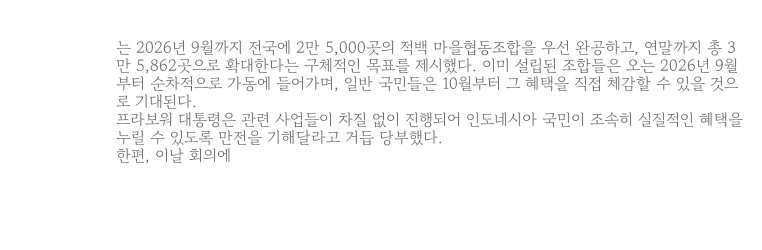는 2026년 9월까지 전국에 2만 5,000곳의 적백 마을협동조합을 우선 완공하고, 연말까지 총 3만 5,862곳으로 확대한다는 구체적인 목표를 제시했다. 이미 설립된 조합들은 오는 2026년 9월부터 순차적으로 가동에 들어가며, 일반 국민들은 10월부터 그 혜택을 직접 체감할 수 있을 것으로 기대된다.
프라보워 대통령은 관련 사업들이 차질 없이 진행되어 인도네시아 국민이 조속히 실질적인 혜택을 누릴 수 있도록 만전을 기해달라고 거듭 당부했다.
한편, 이날 회의에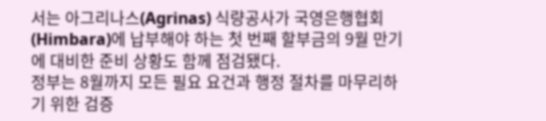서는 아그리나스(Agrinas) 식량공사가 국영은행협회(Himbara)에 납부해야 하는 첫 번째 할부금의 9월 만기에 대비한 준비 상황도 함께 점검됐다.
정부는 8월까지 모든 필요 요건과 행정 절차를 마무리하기 위한 검증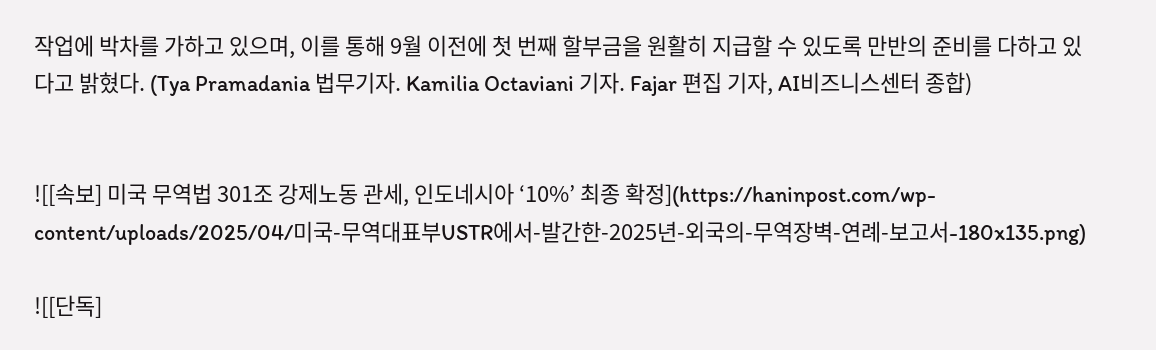작업에 박차를 가하고 있으며, 이를 통해 9월 이전에 첫 번째 할부금을 원활히 지급할 수 있도록 만반의 준비를 다하고 있다고 밝혔다. (Tya Pramadania 법무기자. Kamilia Octaviani 기자. Fajar 편집 기자, AI비즈니스센터 종합)


![[속보] 미국 무역법 301조 강제노동 관세, 인도네시아 ‘10%’ 최종 확정](https://haninpost.com/wp-content/uploads/2025/04/미국-무역대표부USTR에서-발간한-2025년-외국의-무역장벽-연례-보고서-180x135.png)

![[단독]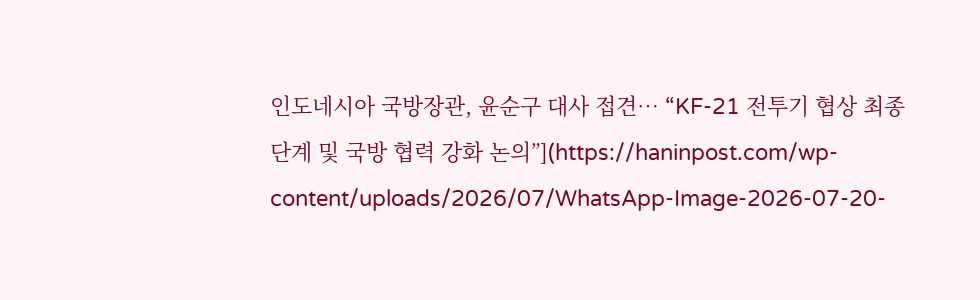인도네시아 국방장관, 윤순구 대사 접견… “KF-21 전투기 협상 최종 단계 및 국방 협력 강화 논의”](https://haninpost.com/wp-content/uploads/2026/07/WhatsApp-Image-2026-07-20-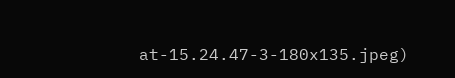at-15.24.47-3-180x135.jpeg)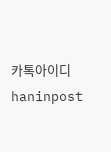카톡아이디 haninpost